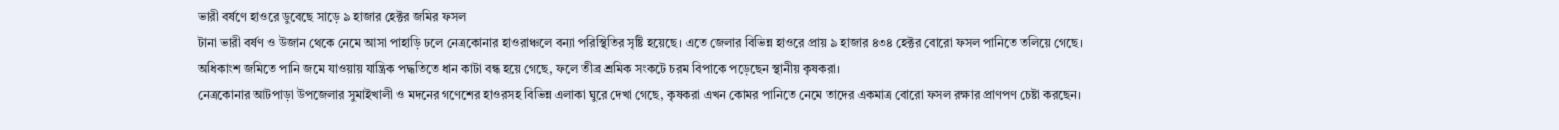ভারী বর্ষণে হাওরে ডুবেছে সাড়ে ৯ হাজার হেক্টর জমির ফসল
টানা ভারী বর্ষণ ও উজান থেকে নেমে আসা পাহাড়ি ঢলে নেত্রকোনার হাওরাঞ্চলে বন্যা পরিস্থিতির সৃষ্টি হয়েছে। এতে জেলার বিভিন্ন হাওরে প্রায় ৯ হাজার ৪৩৪ হেক্টর বোরো ফসল পানিতে তলিয়ে গেছে। অধিকাংশ জমিতে পানি জমে যাওয়ায় যান্ত্রিক পদ্ধতিতে ধান কাটা বন্ধ হয়ে গেছে, ফলে তীব্র শ্রমিক সংকটে চরম বিপাকে পড়েছেন স্থানীয় কৃষকরা।
নেত্রকোনার আটপাড়া উপজেলার সুমাইখালী ও মদনের গণেশের হাওরসহ বিভিন্ন এলাকা ঘুরে দেখা গেছে, কৃষকরা এখন কোমর পানিতে নেমে তাদের একমাত্র বোরো ফসল রক্ষার প্রাণপণ চেষ্টা করছেন।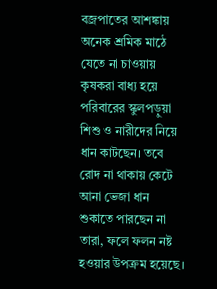বজ্রপাতের আশঙ্কায় অনেক শ্রমিক মাঠে যেতে না চাওয়ায় কৃষকরা বাধ্য হয়ে পরিবারের স্কুলপড়ুয়া শিশু ও নারীদের নিয়ে ধান কাটছেন। তবে রোদ না থাকায় কেটে আনা ভেজা ধান শুকাতে পারছেন না তারা, ফলে ফলন নষ্ট হওয়ার উপক্রম হয়েছে।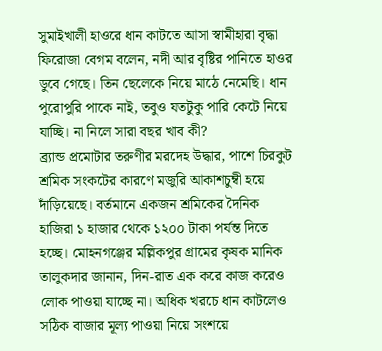সুমাইখালী হাওরে ধান কাটতে আসা স্বামীহারা বৃদ্ধা ফিরোজা বেগম বলেন, নদী আর বৃষ্টির পানিতে হাওর ডুবে গেছে। তিন ছেলেকে নিয়ে মাঠে নেমেছি। ধান পুরোপুরি পাকে নাই, তবুও যতটুকু পারি কেটে নিয়ে যাচ্ছি। না নিলে সারা বছর খাব কী?
ব্র্যান্ড প্রমোটার তরুণীর মরদেহ উদ্ধার, পাশে চিরকুট
শ্রমিক সংকটের কারণে মজুরি আকাশচুম্বী হয়ে দাঁড়িয়েছে। বর্তমানে একজন শ্রমিকের দৈনিক হাজিরা ১ হাজার থেকে ১২০০ টাকা পর্যন্ত দিতে হচ্ছে। মোহনগঞ্জের মল্লিকপুর গ্রামের কৃষক মানিক তালুকদার জানান, দিন-রাত এক করে কাজ করেও লোক পাওয়া যাচ্ছে না। অধিক খরচে ধান কাটলেও সঠিক বাজার মূল্য পাওয়া নিয়ে সংশয়ে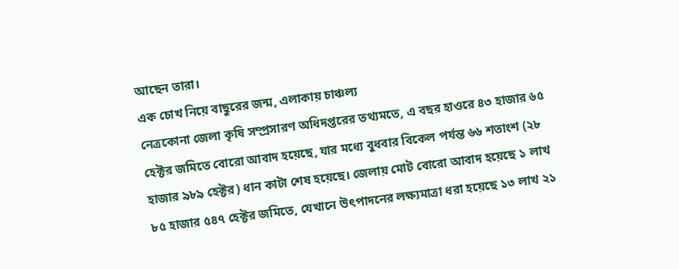আছেন তারা।
এক চোখ নিয়ে বাছুরের জন্ম, এলাকায় চাঞ্চল্য
নেত্রকোনা জেলা কৃষি সম্প্রসারণ অধিদপ্তরের তথ্যমতে, এ বছর হাওরে ৪৩ হাজার ৬৫ হেক্টর জমিতে বোরো আবাদ হয়েছে, যার মধ্যে বুধবার বিকেল পর্যন্ত ৬৬ শতাংশ (২৮ হাজার ৯৮৯ হেক্টর) ধান কাটা শেষ হয়েছে। জেলায় মোট বোরো আবাদ হয়েছে ১ লাখ ৮৫ হাজার ৫৪৭ হেক্টর জমিতে, যেখানে উৎপাদনের লক্ষ্যমাত্রা ধরা হয়েছে ১৩ লাখ ২১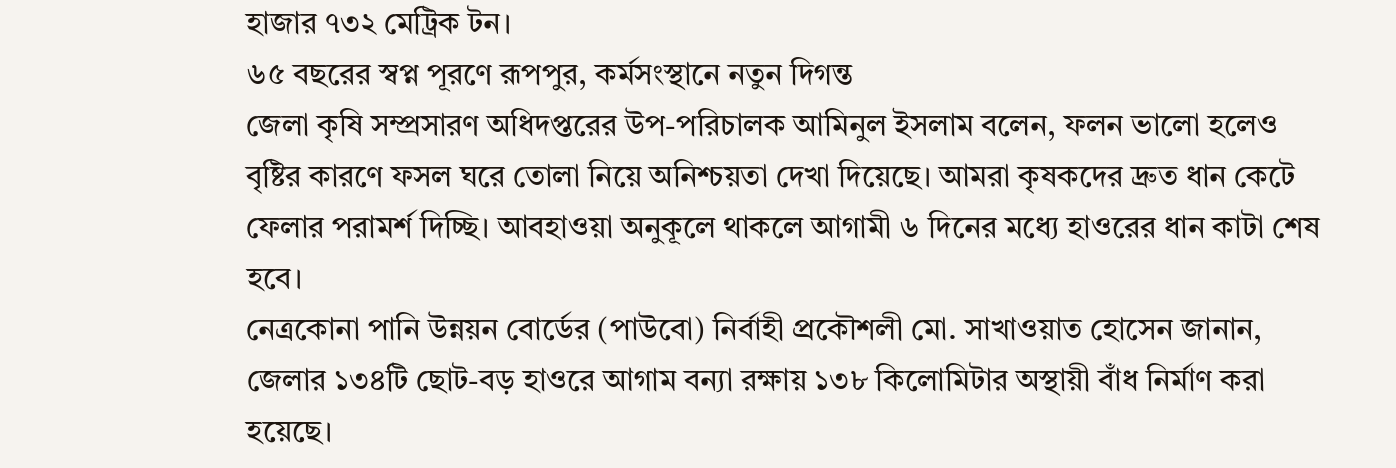হাজার ৭৩২ মেট্রিক টন।
৬৫ বছরের স্বপ্ন পূরণে রূপপুর, কর্মসংস্থানে নতুন দিগন্ত
জেলা কৃষি সম্প্রসারণ অধিদপ্তরের উপ-পরিচালক আমিনুল ইসলাম বলেন, ফলন ভালো হলেও বৃষ্টির কারণে ফসল ঘরে তোলা নিয়ে অনিশ্চয়তা দেখা দিয়েছে। আমরা কৃষকদের দ্রুত ধান কেটে ফেলার পরামর্শ দিচ্ছি। আবহাওয়া অনুকূলে থাকলে আগামী ৬ দিনের মধ্যে হাওরের ধান কাটা শেষ হবে।
নেত্রকোনা পানি উন্নয়ন বোর্ডের (পাউবো) নির্বাহী প্রকৌশলী মো. সাখাওয়াত হোসেন জানান, জেলার ১৩৪টি ছোট-বড় হাওরে আগাম বন্যা রক্ষায় ১৩৮ কিলোমিটার অস্থায়ী বাঁধ নির্মাণ করা হয়েছে।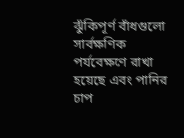ঝুঁকিপূর্ণ বাঁধগুলো সার্বক্ষণিক পর্যবেক্ষণে রাখা হয়েছে এবং পানির চাপ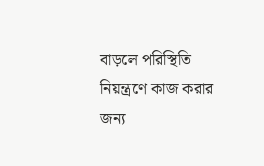বাড়লে পরিস্থিতি নিয়ন্ত্রণে কাজ করার জন্য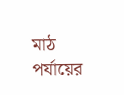মাঠ পর্যায়ের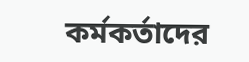কর্মকর্তাদের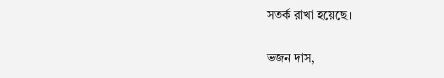সতর্ক রাখা হয়েছে।

ভজন দাস,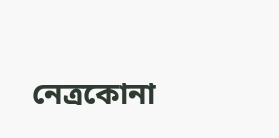নেত্রকোনা